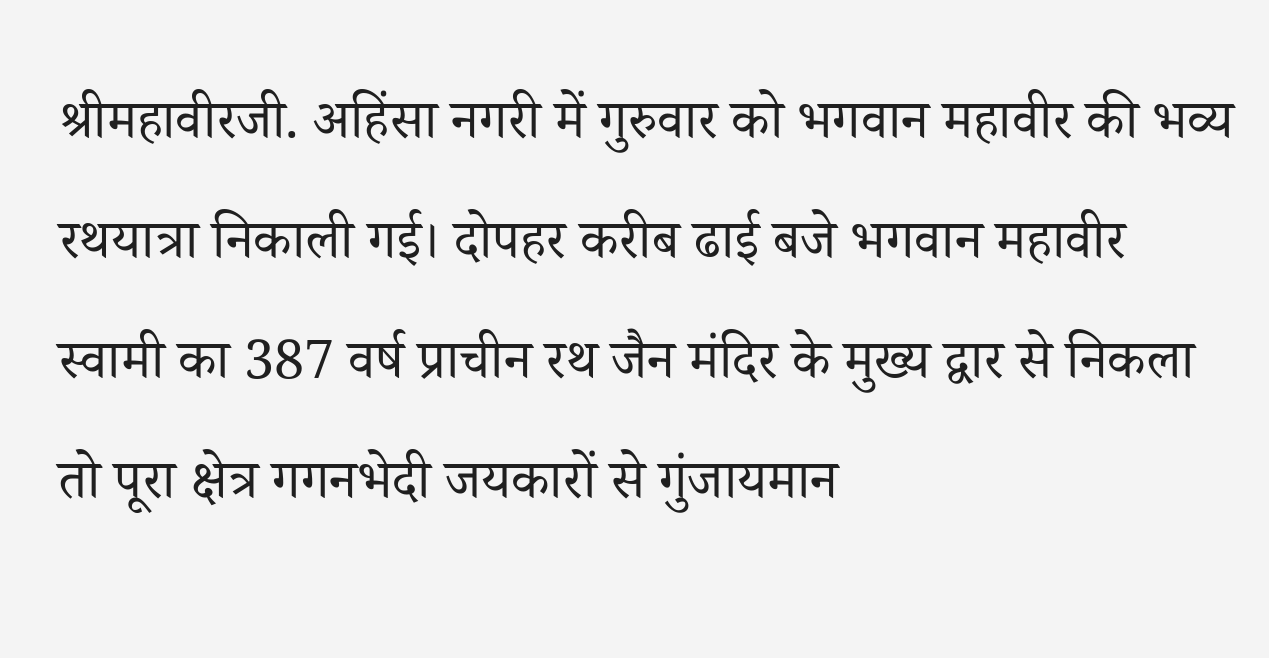श्रीमहावीरजी. अहिंसा नगरी में गुरुवार को भगवान महावीर की भव्य रथयात्रा निकाली गई। दोपहर करीब ढाई बजे भगवान महावीर स्वामी का 387 वर्ष प्राचीन रथ जैन मंदिर के मुख्य द्वार से निकला तो पूरा क्षेत्र गगनभेदी जयकारों से गुंजायमान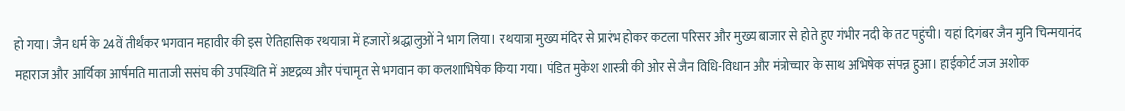हो गया। जैन धर्म के 24वें तीर्थंकर भगवान महावीर की इस ऐतिहासिक रथयात्रा में हजारों श्रद्धालुओं ने भाग लिया। रथयात्रा मुख्य मंदिर से प्रारंभ होकर कटला परिसर और मुख्य बाजार से होते हुए गंभीर नदी के तट पहुंची। यहां दिगंबर जैन मुनि चिन्मयानंद महाराज और आर्यिका आर्षमति माताजी ससंघ की उपस्थिति में अष्टद्रव्य और पंचामृत से भगवान का कलशाभिषेक किया गया। पंडित मुकेश शास्त्री की ओर से जैन विधि-विधान और मंत्रोच्चार के साथ अभिषेक संपन्न हुआ। हाईकोर्ट जज अशोक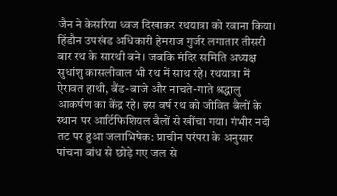जैन ने केसरिया ध्वज दिखाकर रथयात्रा को रवाना किया। हिंडौन उपखंड अधिकारी हेमराज गुर्जर लगातार तीसरी बार रथ के सारथी बने। जबकि मंदिर समिति अध्यक्ष सुधांशु कासलीवाल भी रथ में साथ रहे। रथयात्रा में ऐरावत हाथी, बैंड-बाजे और नाचते-गाते श्रद्धालु आकर्षण का केंद्र रहे। इस वर्ष रथ को जीवित बैलों के स्थान पर आर्टिफिशियल बैलों से खींचा गया। गंभीर नदी तट पर हुआ जलाभिषेक: प्राचीन परंपरा के अनुसार पांचना बांध से छोड़े गए जल से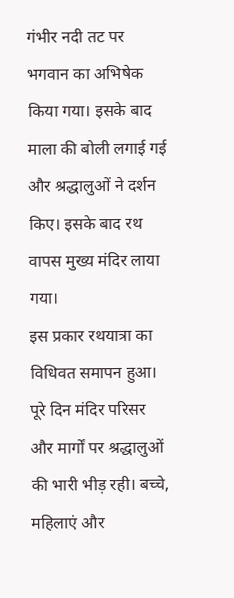गंभीर नदी तट पर भगवान का अभिषेक किया गया। इसके बाद माला की बोली लगाई गई और श्रद्धालुओं ने दर्शन किए। इसके बाद रथ वापस मुख्य मंदिर लाया गया।
इस प्रकार रथयात्रा का विधिवत समापन हुआ। पूरे दिन मंदिर परिसर और मार्गों पर श्रद्धालुओं की भारी भीड़ रही। बच्चे, महिलाएं और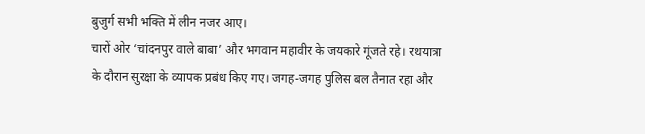बुजुर्ग सभी भक्ति में लीन नजर आए।
चारों ओर ‘चांदनपुर वाले बाबा’ और भगवान महावीर के जयकारे गूंजते रहे। रथयात्रा के दौरान सुरक्षा के व्यापक प्रबंध किए गए। जगह-जगह पुलिस बल तैनात रहा और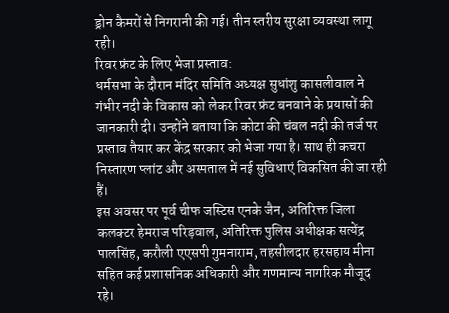ड्रोन कैमरों से निगरानी की गई। तीन स्तरीय सुरक्षा व्यवस्था लागू रही।
रिवर फ्रंट के लिए भेजा प्रस्ताव:
धर्मसभा के दौरान मंदिर समिति अध्यक्ष सुधांशु कासलीवाल ने गंभीर नदी के विकास को लेकर रिवर फ्रंट बनवाने के प्रयासों की जानकारी दी। उन्होंने बताया कि कोटा की चंबल नदी की तर्ज पर प्रस्ताव तैयार कर केंद्र सरकार को भेजा गया है। साथ ही कचरा निस्तारण प्लांट और अस्पताल में नई सुविधाएं विकसित की जा रही हैं।
इस अवसर पर पूर्व चीफ जस्टिस एनके जैन, अतिरिक्त जिला कलक्टर हेमराज परिड़वाल, अतिरिक्त पुलिस अधीक्षक सत्येंद्र पालसिंह, करौली एएसपी गुमनाराम, तहसीलदार हरसहाय मीना सहित कई प्रशासनिक अधिकारी और गणमान्य नागरिक मौजूद रहे।